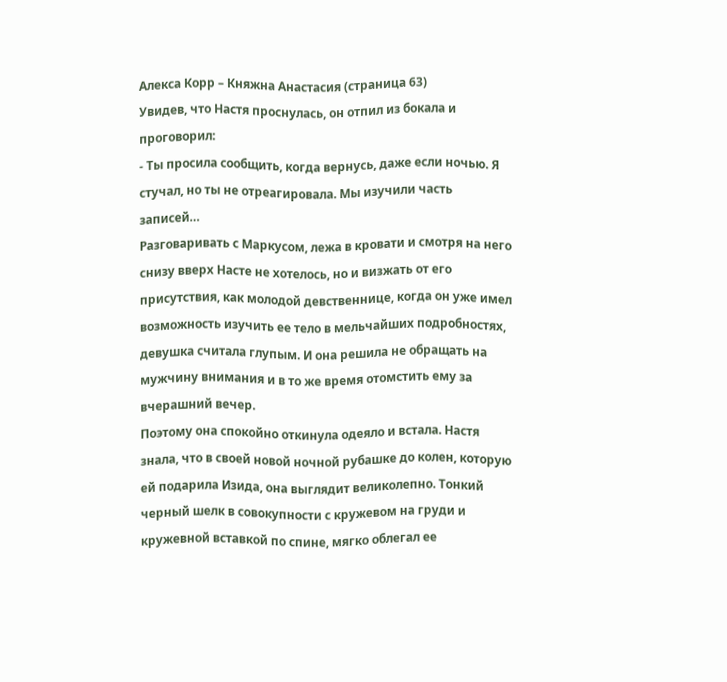Алекса Корр – Княжна Анастасия (страница 63)
Увидев, что Настя проснулась, он отпил из бокала и проговорил:
- Ты просила сообщить, когда вернусь, даже если ночью. Я стучал, но ты не отреагировала. Мы изучили часть записей…
Разговаривать с Маркусом, лежа в кровати и смотря на него снизу вверх Насте не хотелось, но и визжать от его присутствия, как молодой девственнице, когда он уже имел возможность изучить ее тело в мельчайших подробностях, девушка считала глупым. И она решила не обращать на мужчину внимания и в то же время отомстить ему за вчерашний вечер.
Поэтому она спокойно откинула одеяло и встала. Настя знала, что в своей новой ночной рубашке до колен, которую ей подарила Изида, она выглядит великолепно. Тонкий черный шелк в совокупности с кружевом на груди и кружевной вставкой по спине, мягко облегал ее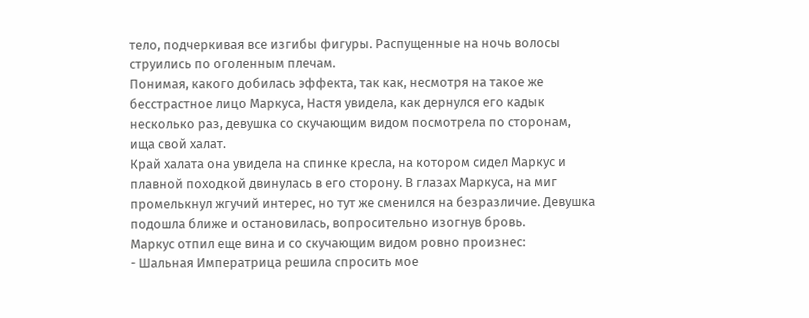тело, подчеркивая все изгибы фигуры. Распущенные на ночь волосы струились по оголенным плечам.
Понимая, какого добилась эффекта, так как, несмотря на такое же бесстрастное лицо Маркуса, Настя увидела, как дернулся его кадык несколько раз, девушка со скучающим видом посмотрела по сторонам, ища свой халат.
Край халата она увидела на спинке кресла, на котором сидел Маркус и плавной походкой двинулась в его сторону. В глазах Маркуса, на миг промелькнул жгучий интерес, но тут же сменился на безразличие. Девушка подошла ближе и остановилась, вопросительно изогнув бровь.
Маркус отпил еще вина и со скучающим видом ровно произнес:
- Шальная Императрица решила спросить мое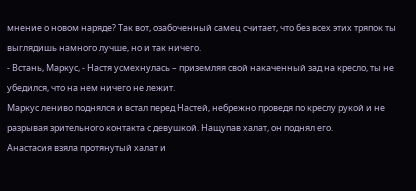мнение о новом наряде? Так вот, озабоченный самец считает, что без всех этих тряпок ты выглядишь намного лучше, но и так ничего.
- Встань, Маркус, - Настя усмехнулась – приземляя свой накаченный зад на кресло, ты не убедился, что на нем ничего не лежит.
Маркус лениво поднялся и встал перед Настей, небрежно проведя по креслу рукой и не разрывая зрительного контакта с девушкой. Нащупав халат, он поднял его.
Анастасия взяла протянутый халат и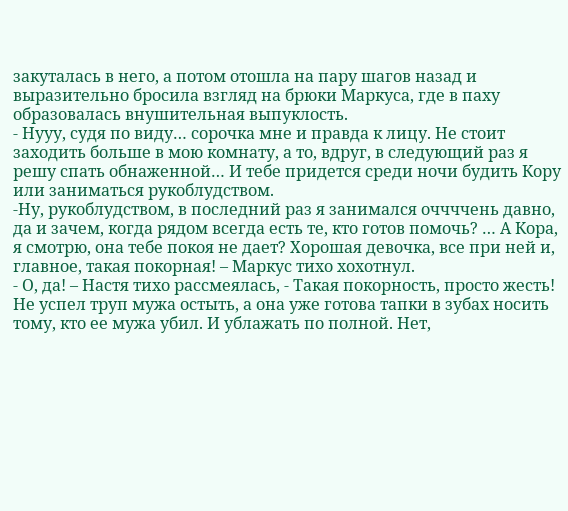закуталась в него, а потом отошла на пару шагов назад и выразительно бросила взгляд на брюки Маркуса, где в паху образовалась внушительная выпуклость.
- Нууу, судя по виду… сорочка мне и правда к лицу. Не стоит заходить больше в мою комнату, а то, вдруг, в следующий раз я решу спать обнаженной… И тебе придется среди ночи будить Кору или заниматься рукоблудством.
-Ну, рукоблудством, в последний раз я занимался оччччень давно, да и зачем, когда рядом всегда есть те, кто готов помочь? … А Кора, я смотрю, она тебе покоя не дает? Хорошая девочка, все при ней и, главное, такая покорная! – Маркус тихо хохотнул.
- О, да! – Настя тихо рассмеялась, - Такая покорность, просто жесть! Не успел труп мужа остыть, а она уже готова тапки в зубах носить тому, кто ее мужа убил. И ублажать по полной. Нет,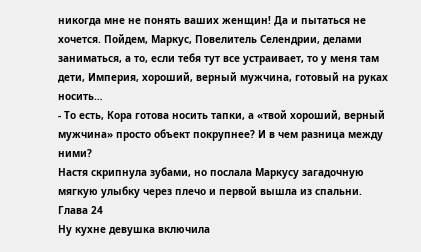никогда мне не понять ваших женщин! Да и пытаться не хочется. Пойдем, Маркус, Повелитель Селендрии, делами заниматься, а то, если тебя тут все устраивает, то у меня там дети, Империя, хороший, верный мужчина, готовый на руках носить…
- То есть, Кора готова носить тапки, а «твой хороший, верный мужчина» просто объект покрупнее? И в чем разница между ними?
Настя скрипнула зубами, но послала Маркусу загадочную мягкую улыбку через плечо и первой вышла из спальни.
Глава 24
Ну кухне девушка включила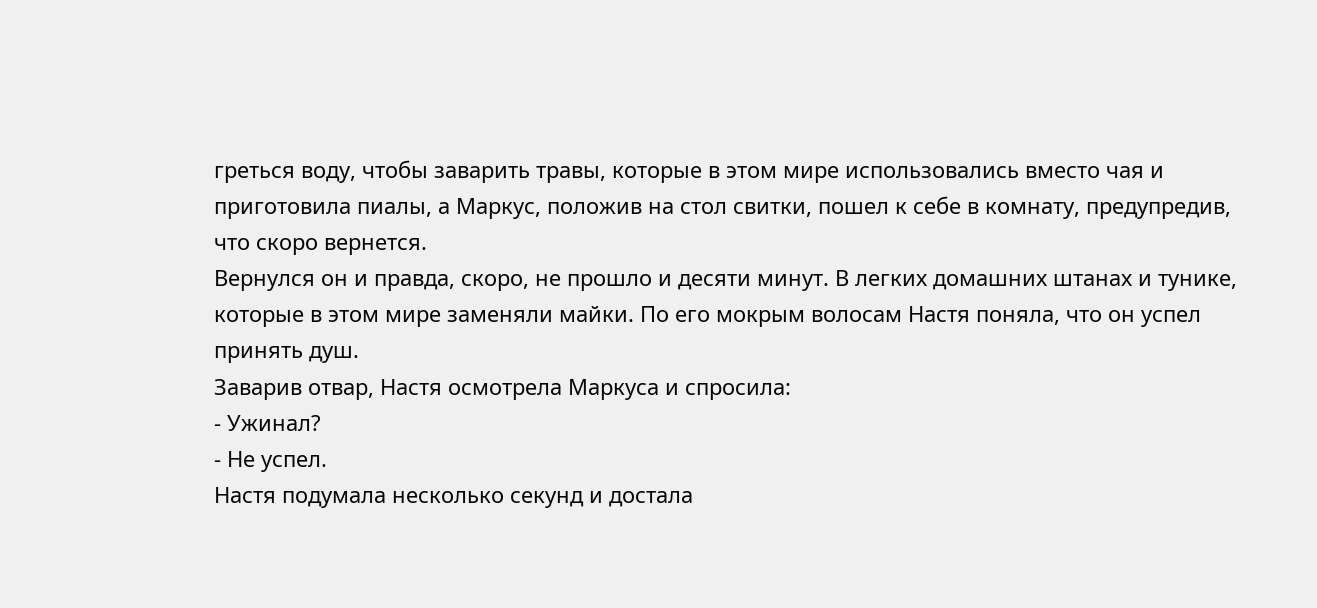греться воду, чтобы заварить травы, которые в этом мире использовались вместо чая и приготовила пиалы, а Маркус, положив на стол свитки, пошел к себе в комнату, предупредив, что скоро вернется.
Вернулся он и правда, скоро, не прошло и десяти минут. В легких домашних штанах и тунике, которые в этом мире заменяли майки. По его мокрым волосам Настя поняла, что он успел принять душ.
Заварив отвар, Настя осмотрела Маркуса и спросила:
- Ужинал?
- Не успел.
Настя подумала несколько секунд и достала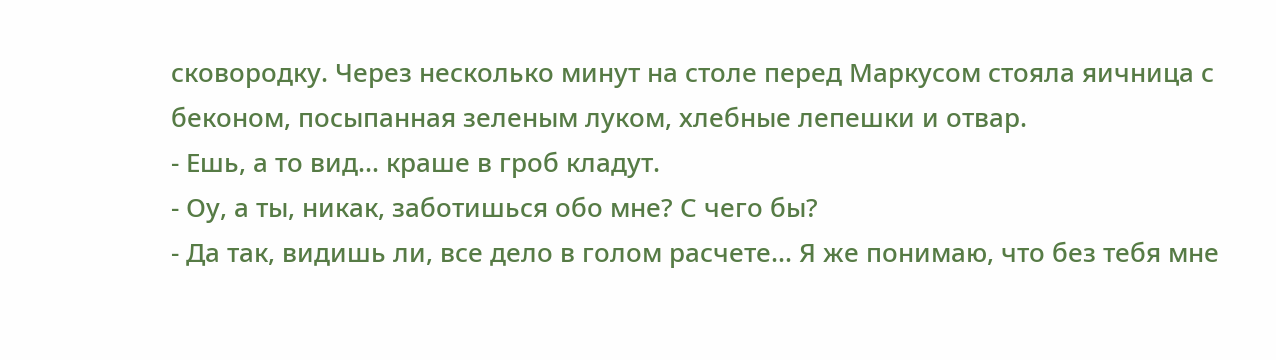сковородку. Через несколько минут на столе перед Маркусом стояла яичница с беконом, посыпанная зеленым луком, хлебные лепешки и отвар.
- Ешь, а то вид… краше в гроб кладут.
- Оу, а ты, никак, заботишься обо мне? С чего бы?
- Да так, видишь ли, все дело в голом расчете… Я же понимаю, что без тебя мне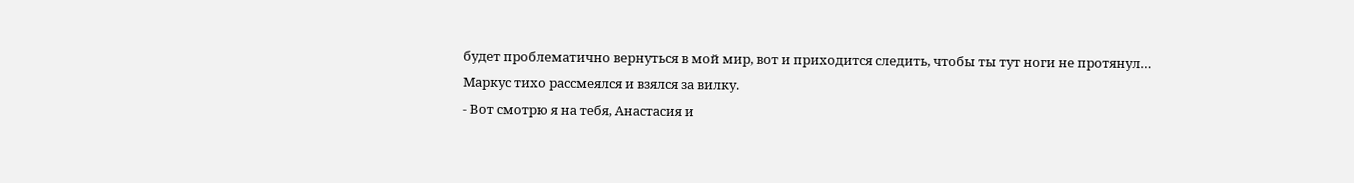будет проблематично вернуться в мой мир, вот и приходится следить, чтобы ты тут ноги не протянул…
Маркус тихо рассмеялся и взялся за вилку.
- Вот смотрю я на тебя, Анастасия и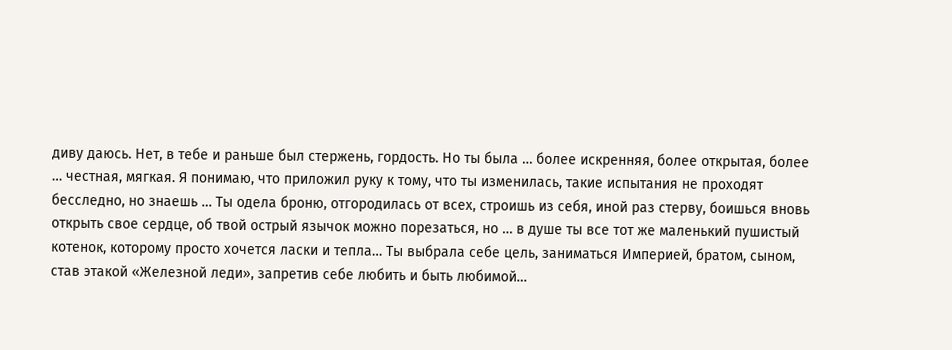диву даюсь. Нет, в тебе и раньше был стержень, гордость. Но ты была … более искренняя, более открытая, более … честная, мягкая. Я понимаю, что приложил руку к тому, что ты изменилась, такие испытания не проходят бесследно, но знаешь … Ты одела броню, отгородилась от всех, строишь из себя, иной раз стерву, боишься вновь открыть свое сердце, об твой острый язычок можно порезаться, но … в душе ты все тот же маленький пушистый котенок, которому просто хочется ласки и тепла… Ты выбрала себе цель, заниматься Империей, братом, сыном, став этакой «Железной леди», запретив себе любить и быть любимой…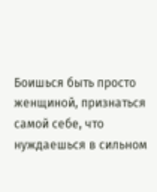Боишься быть просто женщиной, признаться самой себе, что нуждаешься в сильном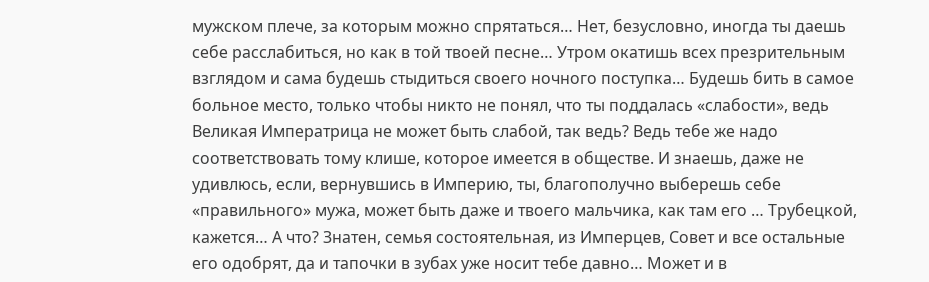мужском плече, за которым можно спрятаться… Нет, безусловно, иногда ты даешь себе расслабиться, но как в той твоей песне… Утром окатишь всех презрительным взглядом и сама будешь стыдиться своего ночного поступка… Будешь бить в самое больное место, только чтобы никто не понял, что ты поддалась «слабости», ведь Великая Императрица не может быть слабой, так ведь? Ведь тебе же надо соответствовать тому клише, которое имеется в обществе. И знаешь, даже не удивлюсь, если, вернувшись в Империю, ты, благополучно выберешь себе «правильного» мужа, может быть даже и твоего мальчика, как там его … Трубецкой, кажется… А что? Знатен, семья состоятельная, из Имперцев, Совет и все остальные его одобрят, да и тапочки в зубах уже носит тебе давно… Может и в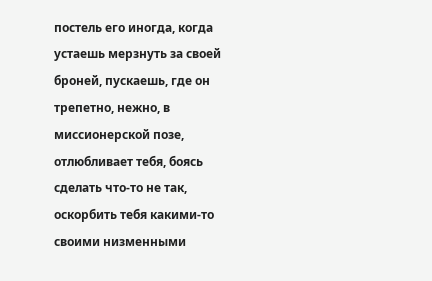постель его иногда, когда устаешь мерзнуть за своей броней, пускаешь, где он трепетно, нежно, в миссионерской позе, отлюбливает тебя, боясь сделать что-то не так, оскорбить тебя какими-то своими низменными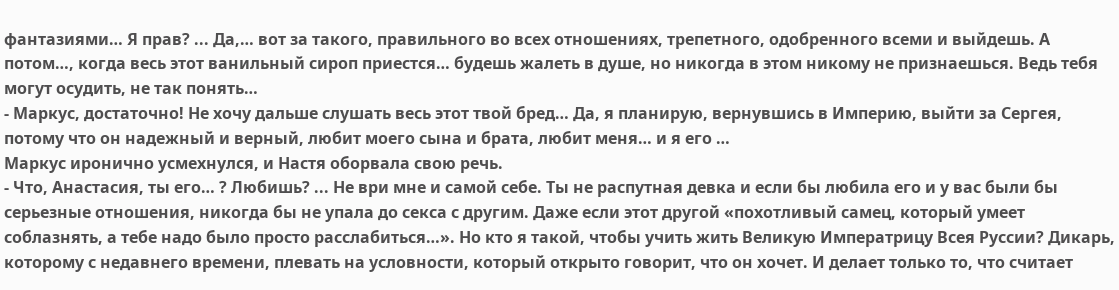фантазиями… Я прав? ... Да,… вот за такого, правильного во всех отношениях, трепетного, одобренного всеми и выйдешь. А потом…, когда весь этот ванильный сироп приестся… будешь жалеть в душе, но никогда в этом никому не признаешься. Ведь тебя могут осудить, не так понять…
- Маркус, достаточно! Не хочу дальше слушать весь этот твой бред… Да, я планирую, вернувшись в Империю, выйти за Сергея, потому что он надежный и верный, любит моего сына и брата, любит меня… и я его …
Маркус иронично усмехнулся, и Настя оборвала свою речь.
- Что, Анастасия, ты его… ? Любишь? ... Не ври мне и самой себе. Ты не распутная девка и если бы любила его и у вас были бы серьезные отношения, никогда бы не упала до секса с другим. Даже если этот другой «похотливый самец, который умеет соблазнять, а тебе надо было просто расслабиться…». Но кто я такой, чтобы учить жить Великую Императрицу Всея Руссии? Дикарь, которому с недавнего времени, плевать на условности, который открыто говорит, что он хочет. И делает только то, что считает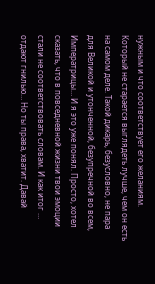нужным и что соответствует его желаниям. Который не старается выглядеть лучше, чем он есть на самом деле. Такой дикарь, безусловно, не пара для Великой и утонченной, безупречной во всем, Императрицы… И я это уже понял. Просто, хотел сказать, что в повседневной жизни твои эмоции стали не соответствовать словам. И как итог … отдают гнилью… Но ты права, хватит. Давай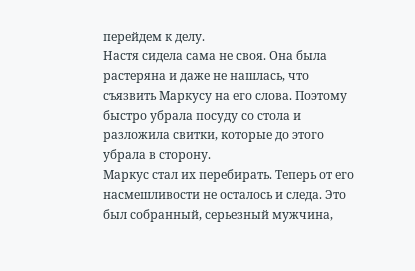перейдем к делу.
Настя сидела сама не своя. Она была растеряна и даже не нашлась, что съязвить Маркусу на его слова. Поэтому быстро убрала посуду со стола и разложила свитки, которые до этого убрала в сторону.
Маркус стал их перебирать. Теперь от его насмешливости не осталось и следа. Это был собранный, серьезный мужчина,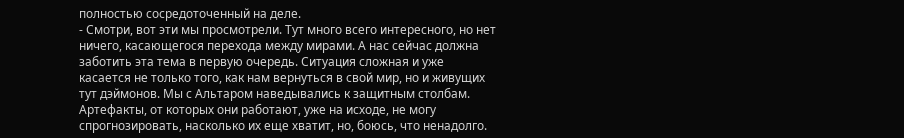полностью сосредоточенный на деле.
- Смотри, вот эти мы просмотрели. Тут много всего интересного, но нет ничего, касающегося перехода между мирами. А нас сейчас должна заботить эта тема в первую очередь. Ситуация сложная и уже касается не только того, как нам вернуться в свой мир, но и живущих тут дэймонов. Мы с Альтаром наведывались к защитным столбам. Артефакты, от которых они работают, уже на исходе, не могу спрогнозировать, насколько их еще хватит, но, боюсь, что ненадолго.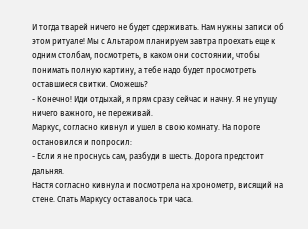И тогда тварей ничего не будет сдерживать. Нам нужны записи об этом ритуале! Мы с Альтаром планируем завтра проехать еще к одним столбам, посмотреть, в каком они состоянии, чтобы понимать полную картину, а тебе надо будет просмотреть оставшиеся свитки. Сможешь?
- Конечно! Иди отдыхай, я прям сразу сейчас и начну. Я не упущу ничего важного, не переживай.
Маркус, согласно кивнул и ушел в свою комнату. На пороге остановился и попросил:
- Если я не проснусь сам, разбуди в шесть. Дорога предстоит дальняя.
Настя согласно кивнула и посмотрела на хронометр, висящий на стене. Спать Маркусу оставалось три часа.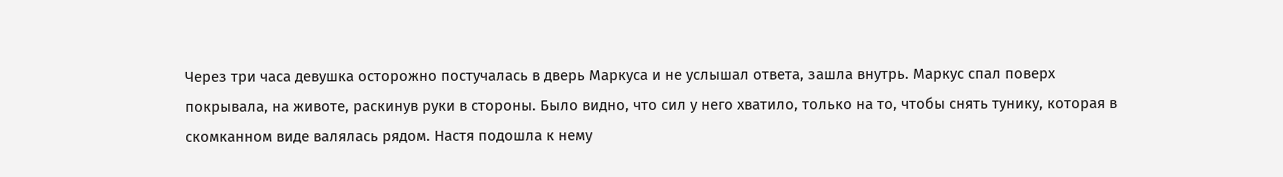Через три часа девушка осторожно постучалась в дверь Маркуса и не услышал ответа, зашла внутрь. Маркус спал поверх покрывала, на животе, раскинув руки в стороны. Было видно, что сил у него хватило, только на то, чтобы снять тунику, которая в скомканном виде валялась рядом. Настя подошла к нему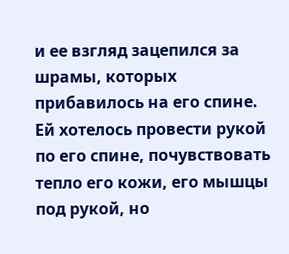и ее взгляд зацепился за шрамы, которых прибавилось на его спине.
Ей хотелось провести рукой по его спине, почувствовать тепло его кожи, его мышцы под рукой, но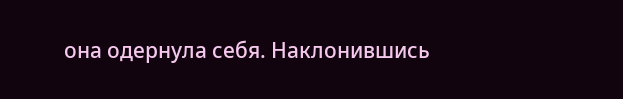она одернула себя. Наклонившись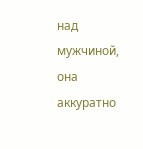над мужчиной, она аккуратно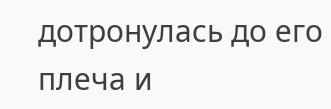дотронулась до его плеча и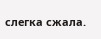слегка сжала.